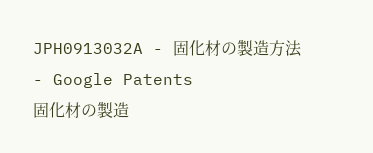JPH0913032A - 固化材の製造方法 - Google Patents
固化材の製造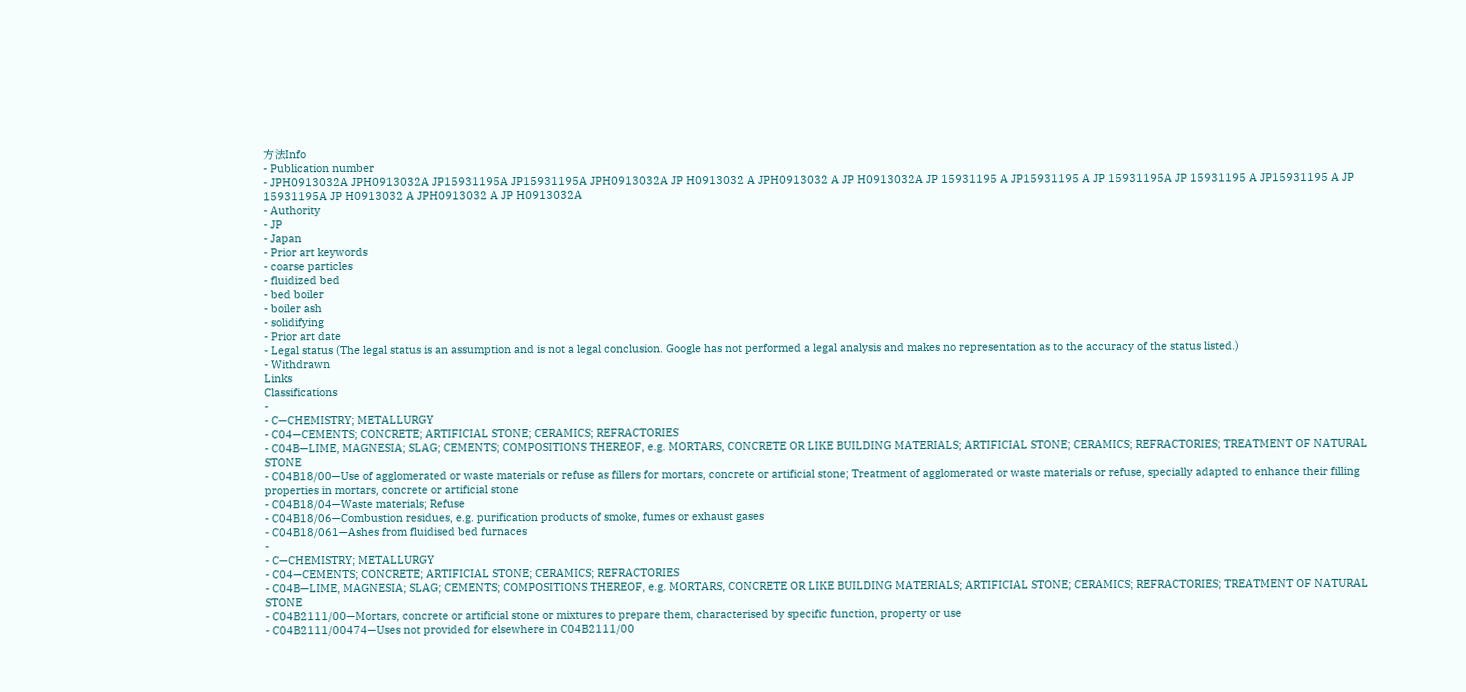方法Info
- Publication number
- JPH0913032A JPH0913032A JP15931195A JP15931195A JPH0913032A JP H0913032 A JPH0913032 A JP H0913032A JP 15931195 A JP15931195 A JP 15931195A JP 15931195 A JP15931195 A JP 15931195A JP H0913032 A JPH0913032 A JP H0913032A
- Authority
- JP
- Japan
- Prior art keywords
- coarse particles
- fluidized bed
- bed boiler
- boiler ash
- solidifying
- Prior art date
- Legal status (The legal status is an assumption and is not a legal conclusion. Google has not performed a legal analysis and makes no representation as to the accuracy of the status listed.)
- Withdrawn
Links
Classifications
-
- C—CHEMISTRY; METALLURGY
- C04—CEMENTS; CONCRETE; ARTIFICIAL STONE; CERAMICS; REFRACTORIES
- C04B—LIME, MAGNESIA; SLAG; CEMENTS; COMPOSITIONS THEREOF, e.g. MORTARS, CONCRETE OR LIKE BUILDING MATERIALS; ARTIFICIAL STONE; CERAMICS; REFRACTORIES; TREATMENT OF NATURAL STONE
- C04B18/00—Use of agglomerated or waste materials or refuse as fillers for mortars, concrete or artificial stone; Treatment of agglomerated or waste materials or refuse, specially adapted to enhance their filling properties in mortars, concrete or artificial stone
- C04B18/04—Waste materials; Refuse
- C04B18/06—Combustion residues, e.g. purification products of smoke, fumes or exhaust gases
- C04B18/061—Ashes from fluidised bed furnaces
-
- C—CHEMISTRY; METALLURGY
- C04—CEMENTS; CONCRETE; ARTIFICIAL STONE; CERAMICS; REFRACTORIES
- C04B—LIME, MAGNESIA; SLAG; CEMENTS; COMPOSITIONS THEREOF, e.g. MORTARS, CONCRETE OR LIKE BUILDING MATERIALS; ARTIFICIAL STONE; CERAMICS; REFRACTORIES; TREATMENT OF NATURAL STONE
- C04B2111/00—Mortars, concrete or artificial stone or mixtures to prepare them, characterised by specific function, property or use
- C04B2111/00474—Uses not provided for elsewhere in C04B2111/00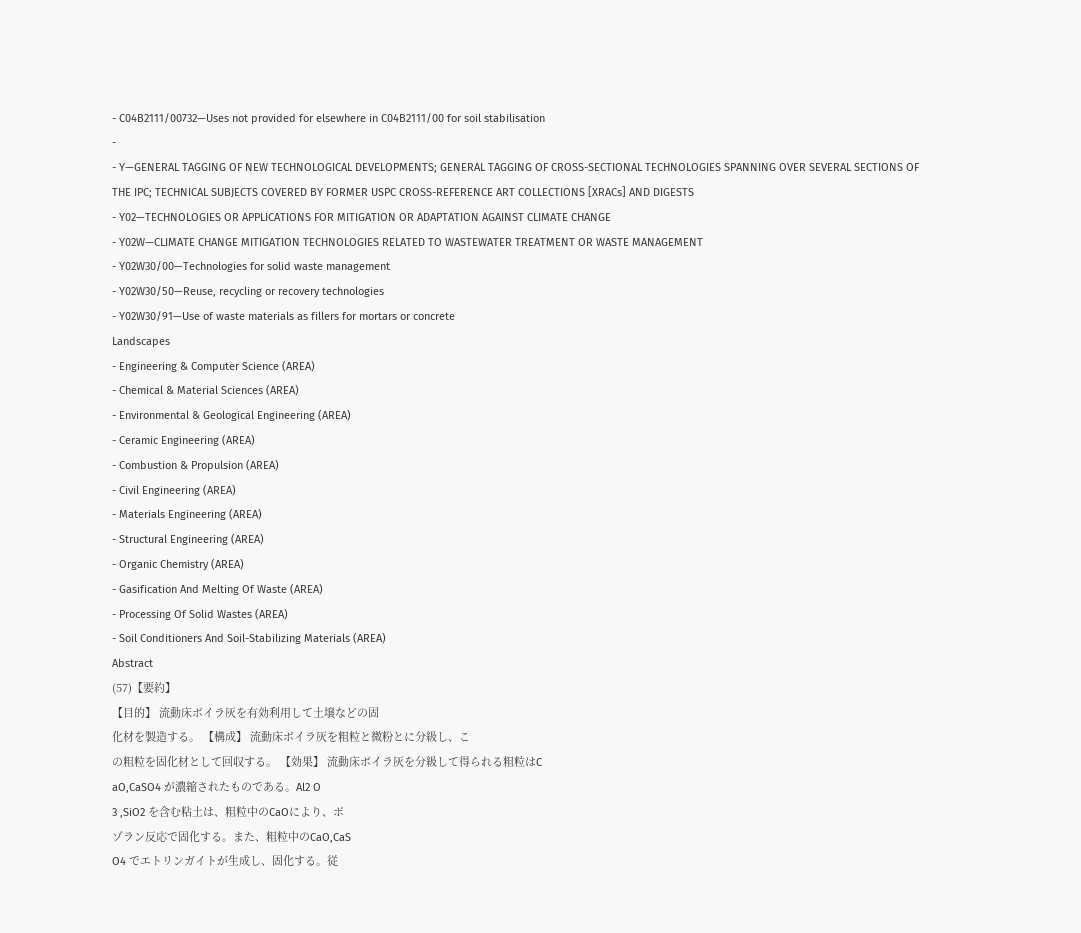- C04B2111/00732—Uses not provided for elsewhere in C04B2111/00 for soil stabilisation
-
- Y—GENERAL TAGGING OF NEW TECHNOLOGICAL DEVELOPMENTS; GENERAL TAGGING OF CROSS-SECTIONAL TECHNOLOGIES SPANNING OVER SEVERAL SECTIONS OF THE IPC; TECHNICAL SUBJECTS COVERED BY FORMER USPC CROSS-REFERENCE ART COLLECTIONS [XRACs] AND DIGESTS
- Y02—TECHNOLOGIES OR APPLICATIONS FOR MITIGATION OR ADAPTATION AGAINST CLIMATE CHANGE
- Y02W—CLIMATE CHANGE MITIGATION TECHNOLOGIES RELATED TO WASTEWATER TREATMENT OR WASTE MANAGEMENT
- Y02W30/00—Technologies for solid waste management
- Y02W30/50—Reuse, recycling or recovery technologies
- Y02W30/91—Use of waste materials as fillers for mortars or concrete
Landscapes
- Engineering & Computer Science (AREA)
- Chemical & Material Sciences (AREA)
- Environmental & Geological Engineering (AREA)
- Ceramic Engineering (AREA)
- Combustion & Propulsion (AREA)
- Civil Engineering (AREA)
- Materials Engineering (AREA)
- Structural Engineering (AREA)
- Organic Chemistry (AREA)
- Gasification And Melting Of Waste (AREA)
- Processing Of Solid Wastes (AREA)
- Soil Conditioners And Soil-Stabilizing Materials (AREA)
Abstract
(57)【要約】
【目的】 流動床ボイラ灰を有効利用して土壌などの固
化材を製造する。 【構成】 流動床ボイラ灰を粗粒と微粉とに分級し、こ
の粗粒を固化材として回収する。 【効果】 流動床ボイラ灰を分級して得られる粗粒はC
aO,CaSO4 が濃縮されたものである。Al2 O
3 ,SiO2 を含む粘土は、粗粒中のCaOにより、ポ
ゾラン反応で固化する。また、粗粒中のCaO,CaS
O4 でエトリンガイトが生成し、固化する。従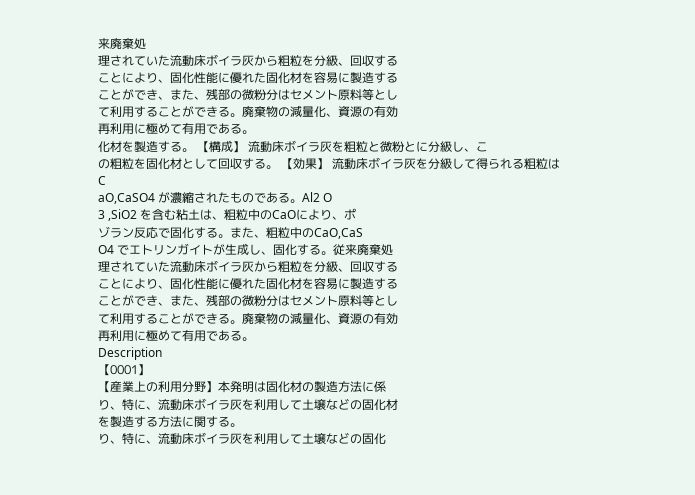来廃棄処
理されていた流動床ボイラ灰から粗粒を分級、回収する
ことにより、固化性能に優れた固化材を容易に製造する
ことができ、また、残部の微粉分はセメント原料等とし
て利用することができる。廃棄物の減量化、資源の有効
再利用に極めて有用である。
化材を製造する。 【構成】 流動床ボイラ灰を粗粒と微粉とに分級し、こ
の粗粒を固化材として回収する。 【効果】 流動床ボイラ灰を分級して得られる粗粒はC
aO,CaSO4 が濃縮されたものである。Al2 O
3 ,SiO2 を含む粘土は、粗粒中のCaOにより、ポ
ゾラン反応で固化する。また、粗粒中のCaO,CaS
O4 でエトリンガイトが生成し、固化する。従来廃棄処
理されていた流動床ボイラ灰から粗粒を分級、回収する
ことにより、固化性能に優れた固化材を容易に製造する
ことができ、また、残部の微粉分はセメント原料等とし
て利用することができる。廃棄物の減量化、資源の有効
再利用に極めて有用である。
Description
【0001】
【産業上の利用分野】本発明は固化材の製造方法に係
り、特に、流動床ボイラ灰を利用して土壌などの固化材
を製造する方法に関する。
り、特に、流動床ボイラ灰を利用して土壌などの固化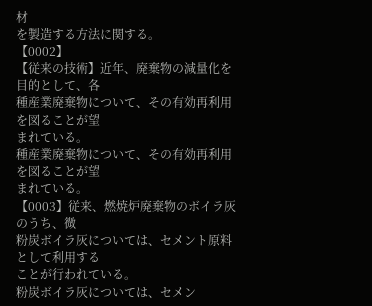材
を製造する方法に関する。
【0002】
【従来の技術】近年、廃棄物の減量化を目的として、各
種産業廃棄物について、その有効再利用を図ることが望
まれている。
種産業廃棄物について、その有効再利用を図ることが望
まれている。
【0003】従来、燃焼炉廃棄物のボイラ灰のうち、微
粉炭ボイラ灰については、セメント原料として利用する
ことが行われている。
粉炭ボイラ灰については、セメン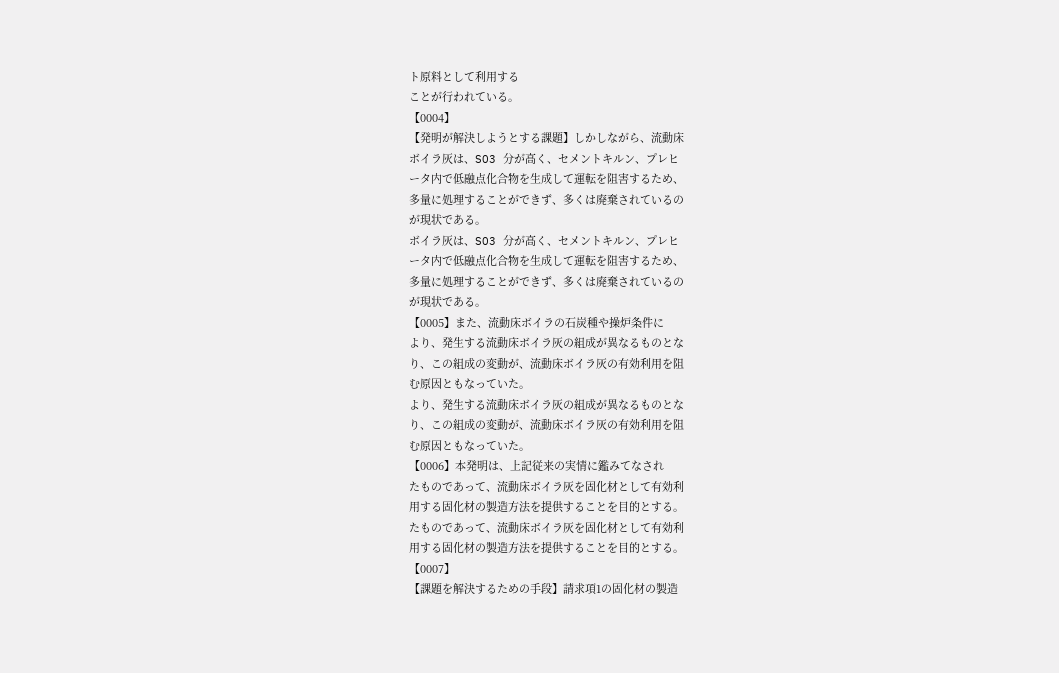ト原料として利用する
ことが行われている。
【0004】
【発明が解決しようとする課題】しかしながら、流動床
ボイラ灰は、SO3 分が高く、セメントキルン、プレヒ
ータ内で低融点化合物を生成して運転を阻害するため、
多量に処理することができず、多くは廃棄されているの
が現状である。
ボイラ灰は、SO3 分が高く、セメントキルン、プレヒ
ータ内で低融点化合物を生成して運転を阻害するため、
多量に処理することができず、多くは廃棄されているの
が現状である。
【0005】また、流動床ボイラの石炭種や操炉条件に
より、発生する流動床ボイラ灰の組成が異なるものとな
り、この組成の変動が、流動床ボイラ灰の有効利用を阻
む原因ともなっていた。
より、発生する流動床ボイラ灰の組成が異なるものとな
り、この組成の変動が、流動床ボイラ灰の有効利用を阻
む原因ともなっていた。
【0006】本発明は、上記従来の実情に鑑みてなされ
たものであって、流動床ボイラ灰を固化材として有効利
用する固化材の製造方法を提供することを目的とする。
たものであって、流動床ボイラ灰を固化材として有効利
用する固化材の製造方法を提供することを目的とする。
【0007】
【課題を解決するための手段】請求項1の固化材の製造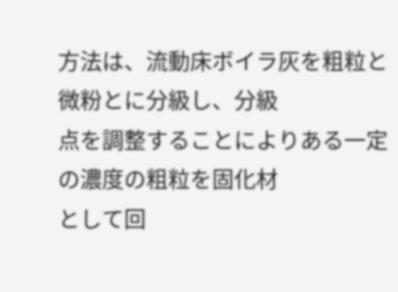方法は、流動床ボイラ灰を粗粒と微粉とに分級し、分級
点を調整することによりある一定の濃度の粗粒を固化材
として回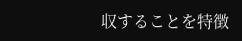収することを特徴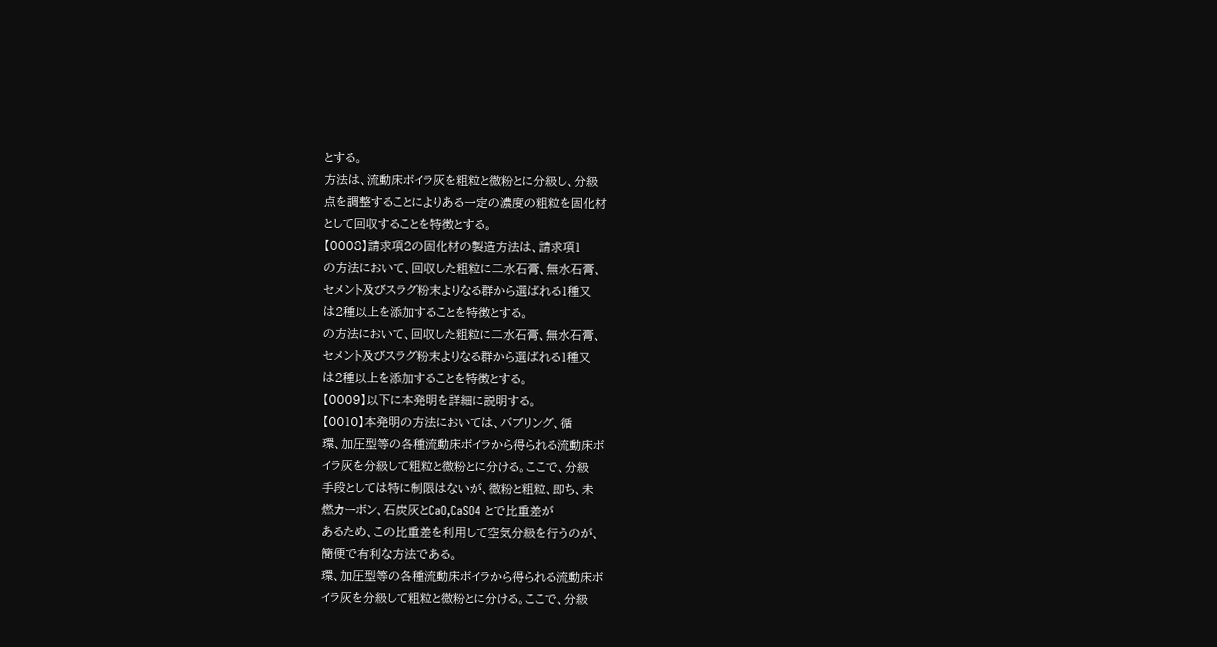とする。
方法は、流動床ボイラ灰を粗粒と微粉とに分級し、分級
点を調整することによりある一定の濃度の粗粒を固化材
として回収することを特徴とする。
【0008】請求項2の固化材の製造方法は、請求項1
の方法において、回収した粗粒に二水石膏、無水石膏、
セメント及びスラグ粉末よりなる群から選ばれる1種又
は2種以上を添加することを特徴とする。
の方法において、回収した粗粒に二水石膏、無水石膏、
セメント及びスラグ粉末よりなる群から選ばれる1種又
は2種以上を添加することを特徴とする。
【0009】以下に本発明を詳細に説明する。
【0010】本発明の方法においては、バブリング、循
環、加圧型等の各種流動床ボイラから得られる流動床ボ
イラ灰を分級して粗粒と微粉とに分ける。ここで、分級
手段としては特に制限はないが、微粉と粗粒、即ち、未
燃カーボン、石炭灰とCaO,CaSO4 とで比重差が
あるため、この比重差を利用して空気分級を行うのが、
簡便で有利な方法である。
環、加圧型等の各種流動床ボイラから得られる流動床ボ
イラ灰を分級して粗粒と微粉とに分ける。ここで、分級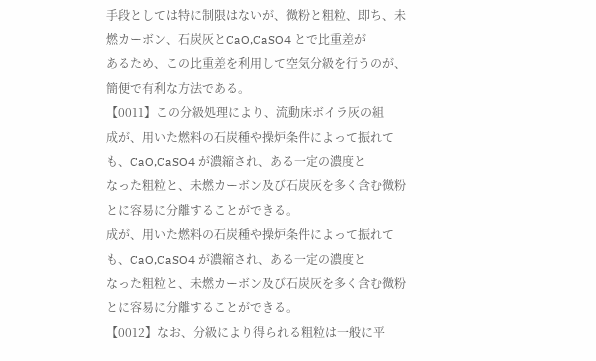手段としては特に制限はないが、微粉と粗粒、即ち、未
燃カーボン、石炭灰とCaO,CaSO4 とで比重差が
あるため、この比重差を利用して空気分級を行うのが、
簡便で有利な方法である。
【0011】この分級処理により、流動床ボイラ灰の組
成が、用いた燃料の石炭種や操炉条件によって振れて
も、CaO,CaSO4 が濃縮され、ある一定の濃度と
なった粗粒と、未燃カーボン及び石炭灰を多く含む微粉
とに容易に分離することができる。
成が、用いた燃料の石炭種や操炉条件によって振れて
も、CaO,CaSO4 が濃縮され、ある一定の濃度と
なった粗粒と、未燃カーボン及び石炭灰を多く含む微粉
とに容易に分離することができる。
【0012】なお、分級により得られる粗粒は一般に平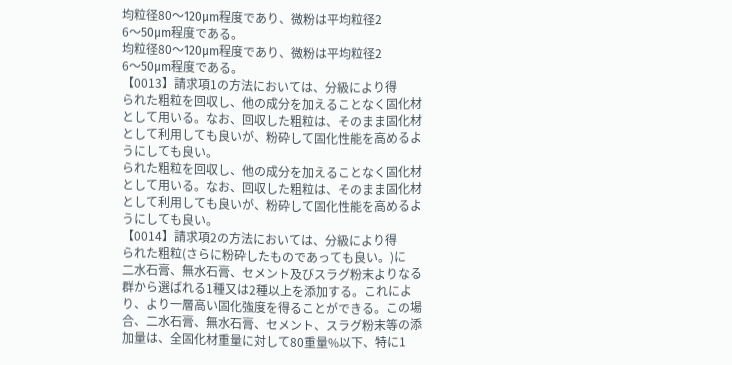均粒径80〜120μm程度であり、微粉は平均粒径2
6〜50μm程度である。
均粒径80〜120μm程度であり、微粉は平均粒径2
6〜50μm程度である。
【0013】請求項1の方法においては、分級により得
られた粗粒を回収し、他の成分を加えることなく固化材
として用いる。なお、回収した粗粒は、そのまま固化材
として利用しても良いが、粉砕して固化性能を高めるよ
うにしても良い。
られた粗粒を回収し、他の成分を加えることなく固化材
として用いる。なお、回収した粗粒は、そのまま固化材
として利用しても良いが、粉砕して固化性能を高めるよ
うにしても良い。
【0014】請求項2の方法においては、分級により得
られた粗粒(さらに粉砕したものであっても良い。)に
二水石膏、無水石膏、セメント及びスラグ粉末よりなる
群から選ばれる1種又は2種以上を添加する。これによ
り、より一層高い固化強度を得ることができる。この場
合、二水石膏、無水石膏、セメント、スラグ粉末等の添
加量は、全固化材重量に対して80重量%以下、特に1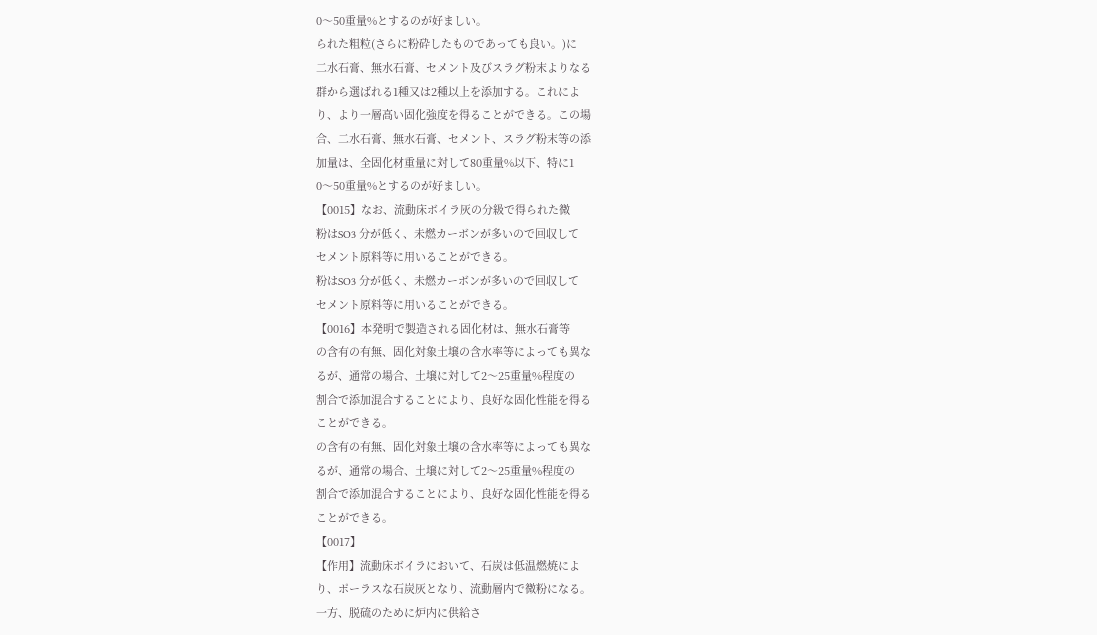0〜50重量%とするのが好ましい。
られた粗粒(さらに粉砕したものであっても良い。)に
二水石膏、無水石膏、セメント及びスラグ粉末よりなる
群から選ばれる1種又は2種以上を添加する。これによ
り、より一層高い固化強度を得ることができる。この場
合、二水石膏、無水石膏、セメント、スラグ粉末等の添
加量は、全固化材重量に対して80重量%以下、特に1
0〜50重量%とするのが好ましい。
【0015】なお、流動床ボイラ灰の分級で得られた微
粉はSO3 分が低く、未燃カーボンが多いので回収して
セメント原料等に用いることができる。
粉はSO3 分が低く、未燃カーボンが多いので回収して
セメント原料等に用いることができる。
【0016】本発明で製造される固化材は、無水石膏等
の含有の有無、固化対象土壌の含水率等によっても異な
るが、通常の場合、土壌に対して2〜25重量%程度の
割合で添加混合することにより、良好な固化性能を得る
ことができる。
の含有の有無、固化対象土壌の含水率等によっても異な
るが、通常の場合、土壌に対して2〜25重量%程度の
割合で添加混合することにより、良好な固化性能を得る
ことができる。
【0017】
【作用】流動床ボイラにおいて、石炭は低温燃焼によ
り、ポーラスな石炭灰となり、流動層内で微粉になる。
一方、脱硫のために炉内に供給さ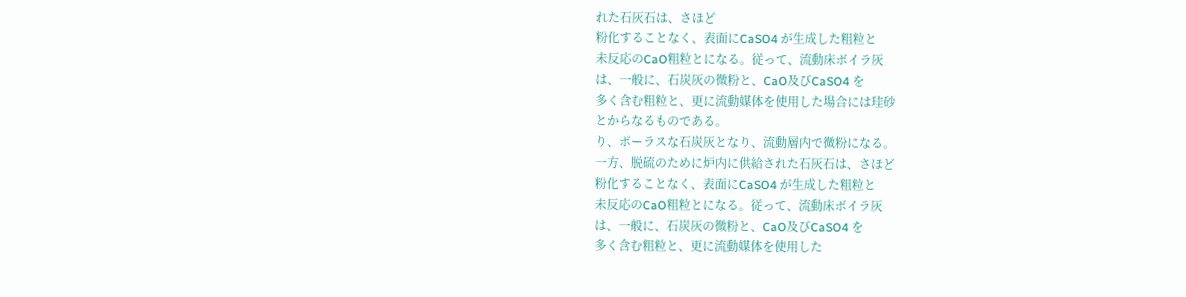れた石灰石は、さほど
粉化することなく、表面にCaSO4 が生成した粗粒と
未反応のCaO粗粒とになる。従って、流動床ボイラ灰
は、一般に、石炭灰の微粉と、CaO及びCaSO4 を
多く含む粗粒と、更に流動媒体を使用した場合には珪砂
とからなるものである。
り、ポーラスな石炭灰となり、流動層内で微粉になる。
一方、脱硫のために炉内に供給された石灰石は、さほど
粉化することなく、表面にCaSO4 が生成した粗粒と
未反応のCaO粗粒とになる。従って、流動床ボイラ灰
は、一般に、石炭灰の微粉と、CaO及びCaSO4 を
多く含む粗粒と、更に流動媒体を使用した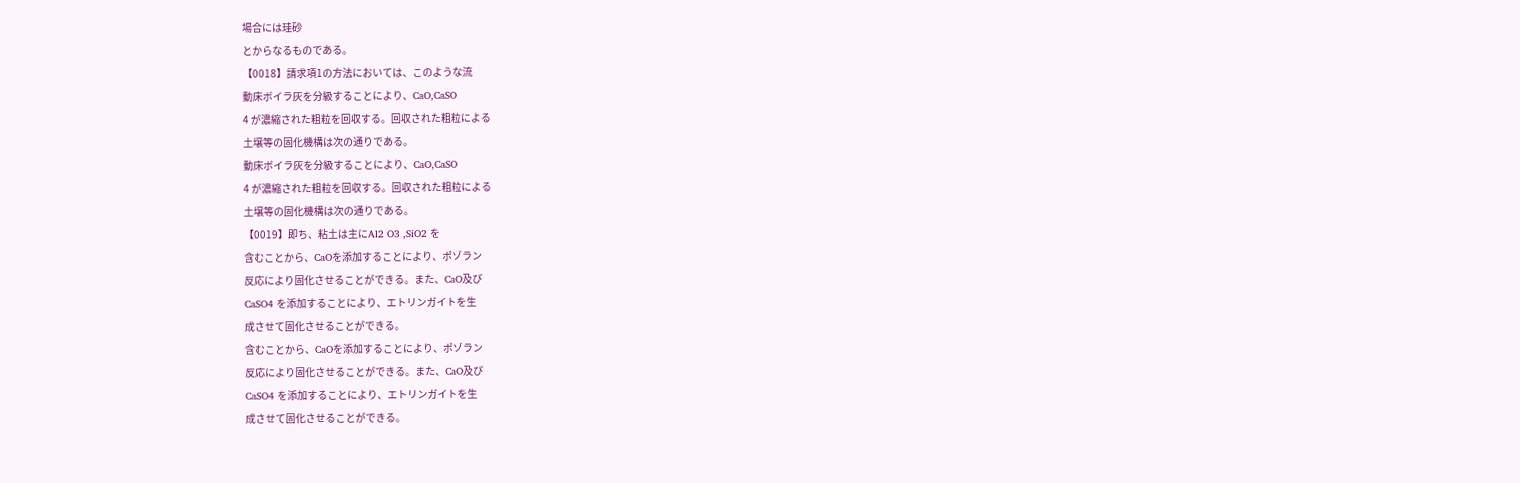場合には珪砂
とからなるものである。
【0018】請求項1の方法においては、このような流
動床ボイラ灰を分級することにより、CaO,CaSO
4 が濃縮された粗粒を回収する。回収された粗粒による
土壌等の固化機構は次の通りである。
動床ボイラ灰を分級することにより、CaO,CaSO
4 が濃縮された粗粒を回収する。回収された粗粒による
土壌等の固化機構は次の通りである。
【0019】即ち、粘土は主にAl2 O3 ,SiO2 を
含むことから、CaOを添加することにより、ポゾラン
反応により固化させることができる。また、CaO及び
CaSO4 を添加することにより、エトリンガイトを生
成させて固化させることができる。
含むことから、CaOを添加することにより、ポゾラン
反応により固化させることができる。また、CaO及び
CaSO4 を添加することにより、エトリンガイトを生
成させて固化させることができる。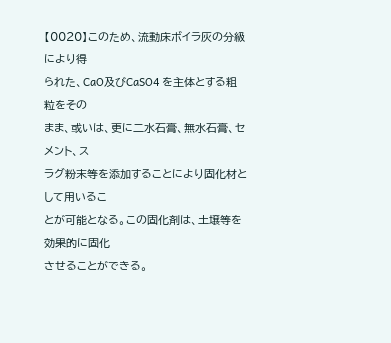【0020】このため、流動床ボイラ灰の分級により得
られた、CaO及びCaSO4 を主体とする粗粒をその
まま、或いは、更に二水石膏、無水石膏、セメント、ス
ラグ粉末等を添加することにより固化材として用いるこ
とが可能となる。この固化剤は、土壌等を効果的に固化
させることができる。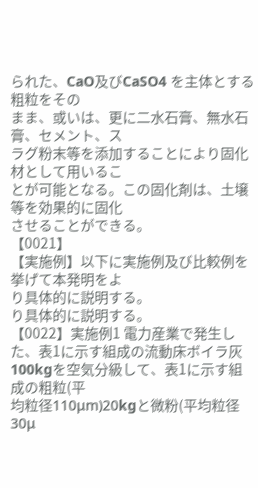られた、CaO及びCaSO4 を主体とする粗粒をその
まま、或いは、更に二水石膏、無水石膏、セメント、ス
ラグ粉末等を添加することにより固化材として用いるこ
とが可能となる。この固化剤は、土壌等を効果的に固化
させることができる。
【0021】
【実施例】以下に実施例及び比較例を挙げて本発明をよ
り具体的に説明する。
り具体的に説明する。
【0022】実施例1 電力産業で発生した、表1に示す組成の流動床ボイラ灰
100kgを空気分級して、表1に示す組成の粗粒(平
均粒径110μm)20kgと微粉(平均粒径30μ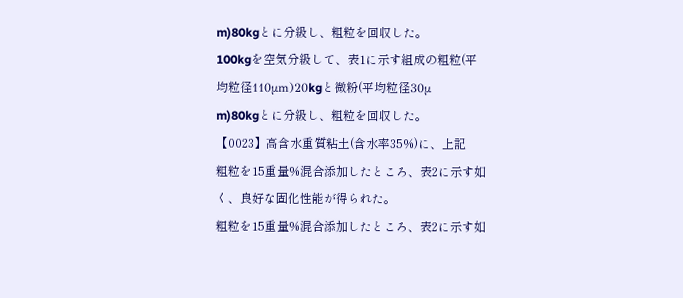m)80kgとに分級し、粗粒を回収した。
100kgを空気分級して、表1に示す組成の粗粒(平
均粒径110μm)20kgと微粉(平均粒径30μ
m)80kgとに分級し、粗粒を回収した。
【0023】高含水重質粘土(含水率35%)に、上記
粗粒を15重量%混合添加したところ、表2に示す如
く、良好な固化性能が得られた。
粗粒を15重量%混合添加したところ、表2に示す如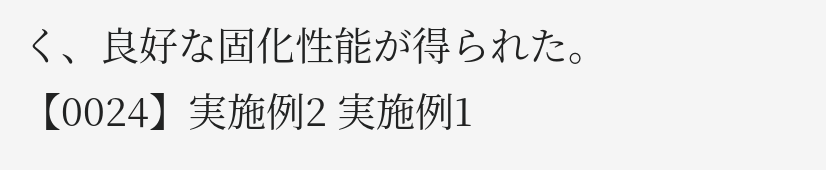く、良好な固化性能が得られた。
【0024】実施例2 実施例1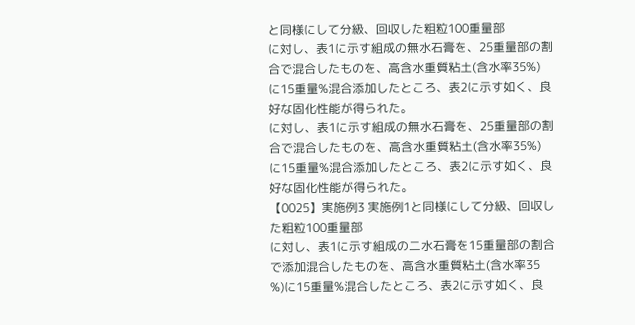と同様にして分級、回収した粗粒100重量部
に対し、表1に示す組成の無水石膏を、25重量部の割
合で混合したものを、高含水重質粘土(含水率35%)
に15重量%混合添加したところ、表2に示す如く、良
好な固化性能が得られた。
に対し、表1に示す組成の無水石膏を、25重量部の割
合で混合したものを、高含水重質粘土(含水率35%)
に15重量%混合添加したところ、表2に示す如く、良
好な固化性能が得られた。
【0025】実施例3 実施例1と同様にして分級、回収した粗粒100重量部
に対し、表1に示す組成の二水石膏を15重量部の割合
で添加混合したものを、高含水重質粘土(含水率35
%)に15重量%混合したところ、表2に示す如く、良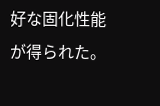好な固化性能が得られた。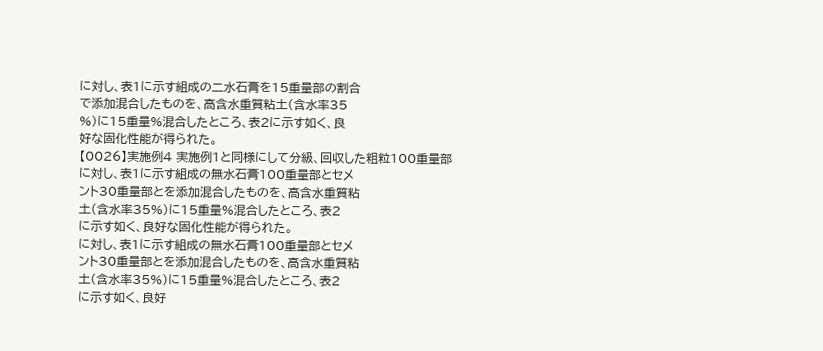に対し、表1に示す組成の二水石膏を15重量部の割合
で添加混合したものを、高含水重質粘土(含水率35
%)に15重量%混合したところ、表2に示す如く、良
好な固化性能が得られた。
【0026】実施例4 実施例1と同様にして分級、回収した粗粒100重量部
に対し、表1に示す組成の無水石膏100重量部とセメ
ント30重量部とを添加混合したものを、高含水重質粘
土(含水率35%)に15重量%混合したところ、表2
に示す如く、良好な固化性能が得られた。
に対し、表1に示す組成の無水石膏100重量部とセメ
ント30重量部とを添加混合したものを、高含水重質粘
土(含水率35%)に15重量%混合したところ、表2
に示す如く、良好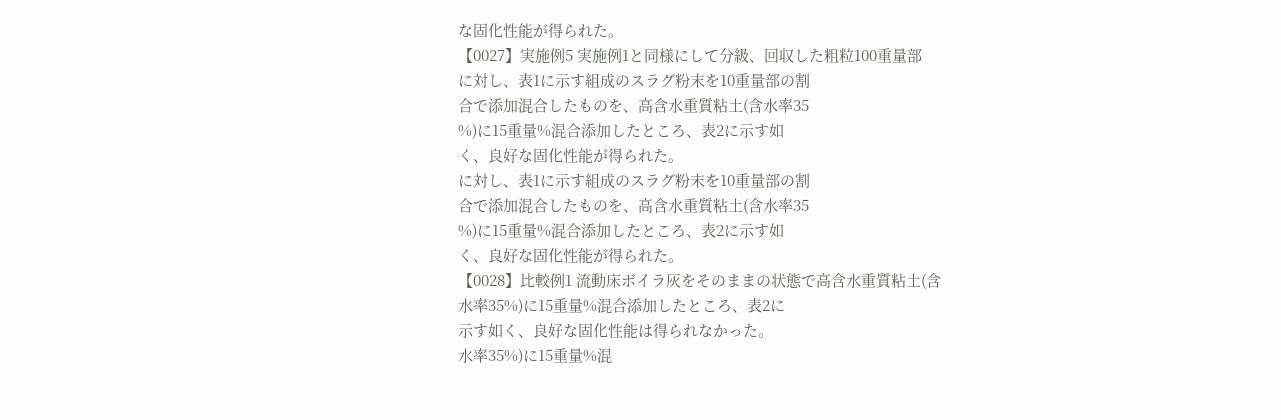な固化性能が得られた。
【0027】実施例5 実施例1と同様にして分級、回収した粗粒100重量部
に対し、表1に示す組成のスラグ粉末を10重量部の割
合で添加混合したものを、高含水重質粘土(含水率35
%)に15重量%混合添加したところ、表2に示す如
く、良好な固化性能が得られた。
に対し、表1に示す組成のスラグ粉末を10重量部の割
合で添加混合したものを、高含水重質粘土(含水率35
%)に15重量%混合添加したところ、表2に示す如
く、良好な固化性能が得られた。
【0028】比較例1 流動床ボイラ灰をそのままの状態で高含水重質粘土(含
水率35%)に15重量%混合添加したところ、表2に
示す如く、良好な固化性能は得られなかった。
水率35%)に15重量%混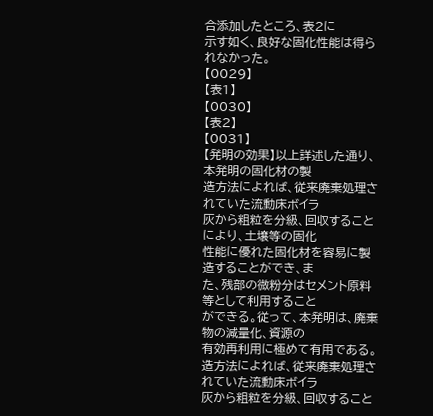合添加したところ、表2に
示す如く、良好な固化性能は得られなかった。
【0029】
【表1】
【0030】
【表2】
【0031】
【発明の効果】以上詳述した通り、本発明の固化材の製
造方法によれば、従来廃棄処理されていた流動床ボイラ
灰から粗粒を分級、回収することにより、土壌等の固化
性能に優れた固化材を容易に製造することができ、ま
た、残部の微粉分はセメント原料等として利用すること
ができる。従って、本発明は、廃棄物の減量化、資源の
有効再利用に極めて有用である。
造方法によれば、従来廃棄処理されていた流動床ボイラ
灰から粗粒を分級、回収すること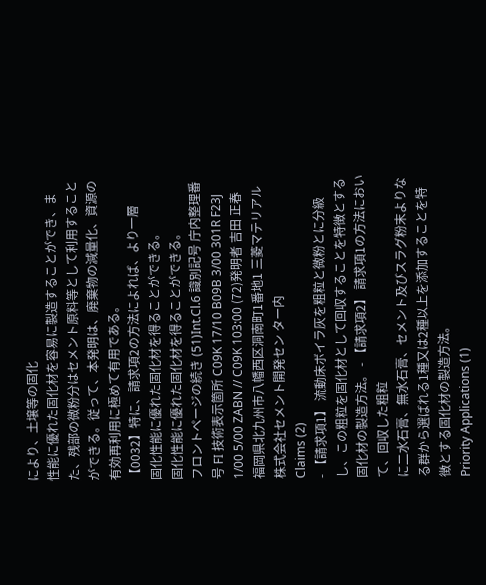により、土壌等の固化
性能に優れた固化材を容易に製造することができ、ま
た、残部の微粉分はセメント原料等として利用すること
ができる。従って、本発明は、廃棄物の減量化、資源の
有効再利用に極めて有用である。
【0032】特に、請求項2の方法によれば、より一層
固化性能に優れた固化材を得ることができる。
固化性能に優れた固化材を得ることができる。
フロントページの続き (51)Int.Cl.6 識別記号 庁内整理番号 FI 技術表示箇所 C09K 17/10 B09B 3/00 301R F23J 1/00 5/00 ZABN // C09K 103:00 (72)発明者 吉田 正春 福岡県北九州市八幡西区洞南町1番地1 三菱マテリアル株式会社セメント開発セン ター内
Claims (2)
- 【請求項1】 流動床ボイラ灰を粗粒と微粉とに分級
し、この粗粒を固化材として回収することを特徴とする
固化材の製造方法。 - 【請求項2】 請求項1の方法において、回収した粗粒
に二水石膏、無水石膏、セメント及びスラグ粉末よりな
る群から選ばれる1種又は2種以上を添加することを特
徴とする固化材の製造方法。
Priority Applications (1)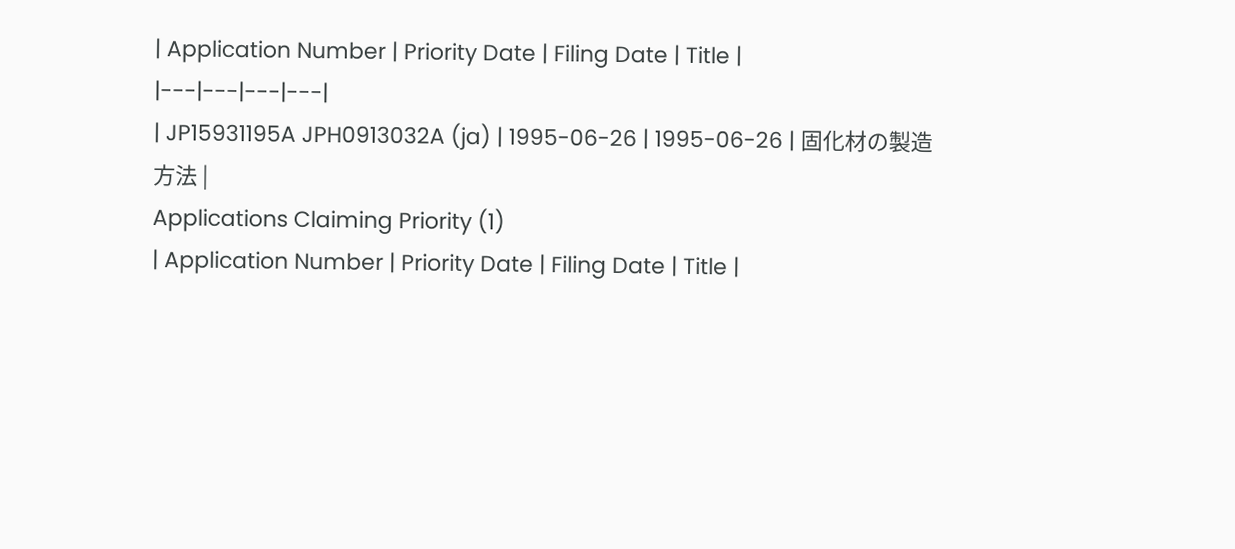| Application Number | Priority Date | Filing Date | Title |
|---|---|---|---|
| JP15931195A JPH0913032A (ja) | 1995-06-26 | 1995-06-26 | 固化材の製造方法 |
Applications Claiming Priority (1)
| Application Number | Priority Date | Filing Date | Title |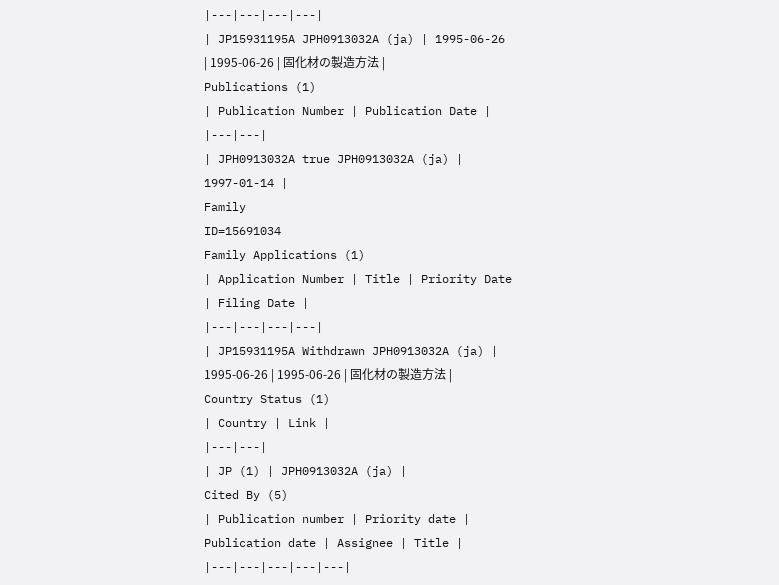|---|---|---|---|
| JP15931195A JPH0913032A (ja) | 1995-06-26 | 1995-06-26 | 固化材の製造方法 |
Publications (1)
| Publication Number | Publication Date |
|---|---|
| JPH0913032A true JPH0913032A (ja) | 1997-01-14 |
Family
ID=15691034
Family Applications (1)
| Application Number | Title | Priority Date | Filing Date |
|---|---|---|---|
| JP15931195A Withdrawn JPH0913032A (ja) | 1995-06-26 | 1995-06-26 | 固化材の製造方法 |
Country Status (1)
| Country | Link |
|---|---|
| JP (1) | JPH0913032A (ja) |
Cited By (5)
| Publication number | Priority date | Publication date | Assignee | Title |
|---|---|---|---|---|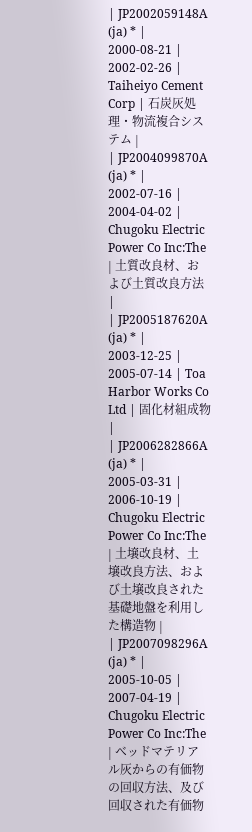| JP2002059148A (ja) * | 2000-08-21 | 2002-02-26 | Taiheiyo Cement Corp | 石炭灰処理・物流複合システム |
| JP2004099870A (ja) * | 2002-07-16 | 2004-04-02 | Chugoku Electric Power Co Inc:The | 土質改良材、および土質改良方法 |
| JP2005187620A (ja) * | 2003-12-25 | 2005-07-14 | Toa Harbor Works Co Ltd | 固化材組成物 |
| JP2006282866A (ja) * | 2005-03-31 | 2006-10-19 | Chugoku Electric Power Co Inc:The | 土壌改良材、土壌改良方法、および土壌改良された基礎地盤を利用した構造物 |
| JP2007098296A (ja) * | 2005-10-05 | 2007-04-19 | Chugoku Electric Power Co Inc:The | ベッドマテリアル灰からの有価物の回収方法、及び回収された有価物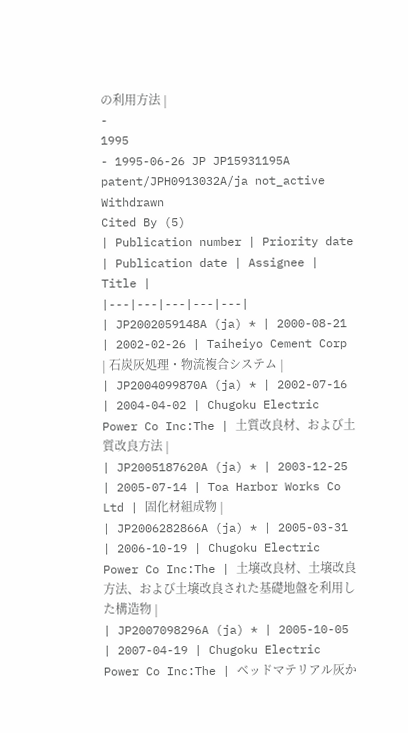の利用方法 |
-
1995
- 1995-06-26 JP JP15931195A patent/JPH0913032A/ja not_active Withdrawn
Cited By (5)
| Publication number | Priority date | Publication date | Assignee | Title |
|---|---|---|---|---|
| JP2002059148A (ja) * | 2000-08-21 | 2002-02-26 | Taiheiyo Cement Corp | 石炭灰処理・物流複合システム |
| JP2004099870A (ja) * | 2002-07-16 | 2004-04-02 | Chugoku Electric Power Co Inc:The | 土質改良材、および土質改良方法 |
| JP2005187620A (ja) * | 2003-12-25 | 2005-07-14 | Toa Harbor Works Co Ltd | 固化材組成物 |
| JP2006282866A (ja) * | 2005-03-31 | 2006-10-19 | Chugoku Electric Power Co Inc:The | 土壌改良材、土壌改良方法、および土壌改良された基礎地盤を利用した構造物 |
| JP2007098296A (ja) * | 2005-10-05 | 2007-04-19 | Chugoku Electric Power Co Inc:The | ベッドマテリアル灰か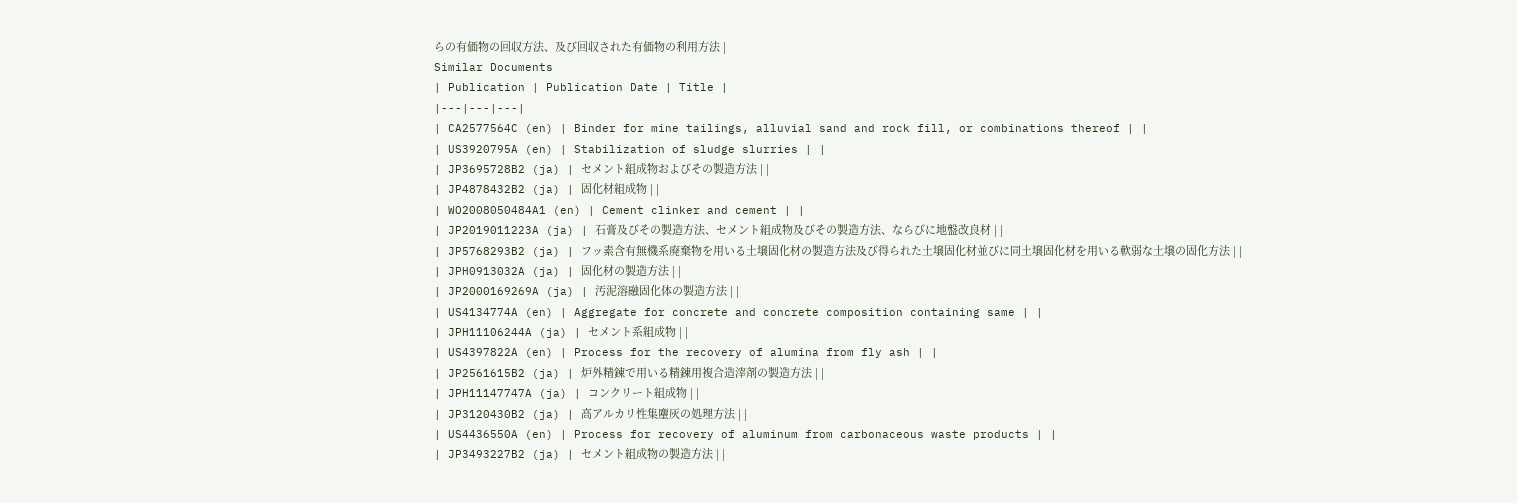らの有価物の回収方法、及び回収された有価物の利用方法 |
Similar Documents
| Publication | Publication Date | Title |
|---|---|---|
| CA2577564C (en) | Binder for mine tailings, alluvial sand and rock fill, or combinations thereof | |
| US3920795A (en) | Stabilization of sludge slurries | |
| JP3695728B2 (ja) | セメント組成物およびその製造方法 | |
| JP4878432B2 (ja) | 固化材組成物 | |
| WO2008050484A1 (en) | Cement clinker and cement | |
| JP2019011223A (ja) | 石膏及びその製造方法、セメント組成物及びその製造方法、ならびに地盤改良材 | |
| JP5768293B2 (ja) | フッ素含有無機系廃棄物を用いる土壌固化材の製造方法及び得られた土壌固化材並びに同土壌固化材を用いる軟弱な土壌の固化方法 | |
| JPH0913032A (ja) | 固化材の製造方法 | |
| JP2000169269A (ja) | 汚泥溶融固化体の製造方法 | |
| US4134774A (en) | Aggregate for concrete and concrete composition containing same | |
| JPH11106244A (ja) | セメント系組成物 | |
| US4397822A (en) | Process for the recovery of alumina from fly ash | |
| JP2561615B2 (ja) | 炉外精錬で用いる精錬用複合造滓剤の製造方法 | |
| JPH11147747A (ja) | コンクリート組成物 | |
| JP3120430B2 (ja) | 高アルカリ性集麈灰の処理方法 | |
| US4436550A (en) | Process for recovery of aluminum from carbonaceous waste products | |
| JP3493227B2 (ja) | セメント組成物の製造方法 | |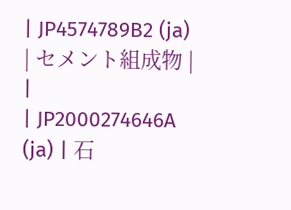| JP4574789B2 (ja) | セメント組成物 | |
| JP2000274646A (ja) | 石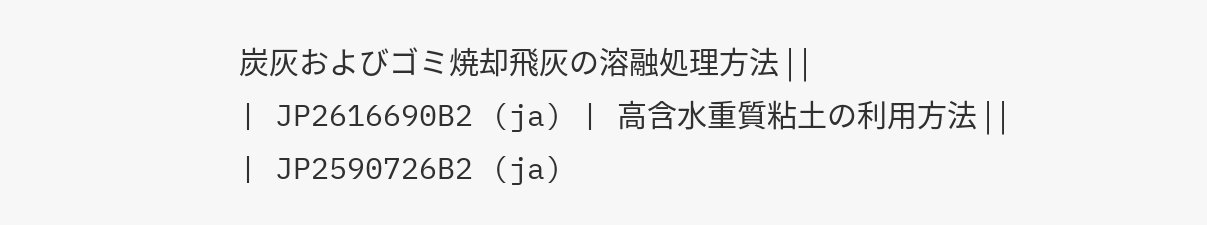炭灰およびゴミ焼却飛灰の溶融処理方法 | |
| JP2616690B2 (ja) | 高含水重質粘土の利用方法 | |
| JP2590726B2 (ja)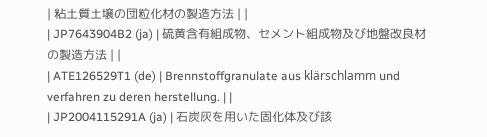| 粘土質土壌の団粒化材の製造方法 | |
| JP7643904B2 (ja) | 硫黄含有組成物、セメント組成物及び地盤改良材の製造方法 | |
| ATE126529T1 (de) | Brennstoffgranulate aus klärschlamm und verfahren zu deren herstellung. | |
| JP2004115291A (ja) | 石炭灰を用いた固化体及び該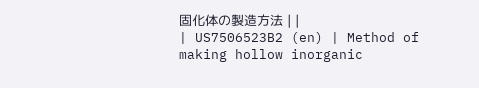固化体の製造方法 | |
| US7506523B2 (en) | Method of making hollow inorganic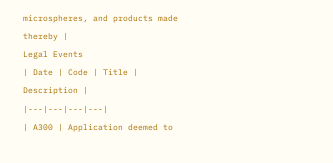microspheres, and products made thereby |
Legal Events
| Date | Code | Title | Description |
|---|---|---|---|
| A300 | Application deemed to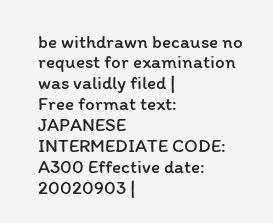be withdrawn because no request for examination was validly filed |
Free format text: JAPANESE INTERMEDIATE CODE: A300 Effective date: 20020903 |